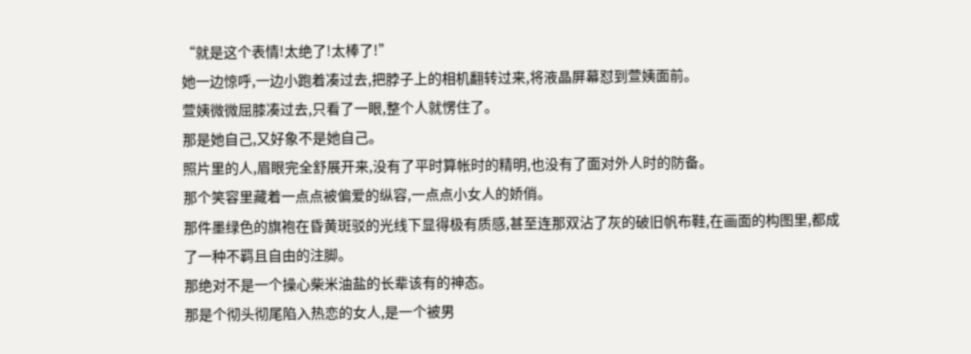“就是这个表情!太绝了!太棒了!”
她一边惊呼,一边小跑着凑过去,把脖子上的相机翻转过来,将液晶屏幕怼到萱姨面前。
萱姨微微屈膝凑过去,只看了一眼,整个人就愣住了。
那是她自己,又好象不是她自己。
照片里的人,眉眼完全舒展开来,没有了平时算帐时的精明,也没有了面对外人时的防备。
那个笑容里藏着一点点被偏爱的纵容,一点点小女人的娇俏。
那件墨绿色的旗袍在昏黄斑驳的光线下显得极有质感,甚至连那双沾了灰的破旧帆布鞋,在画面的构图里,都成了一种不羁且自由的注脚。
那绝对不是一个操心柴米油盐的长辈该有的神态。
那是个彻头彻尾陷入热恋的女人,是一个被男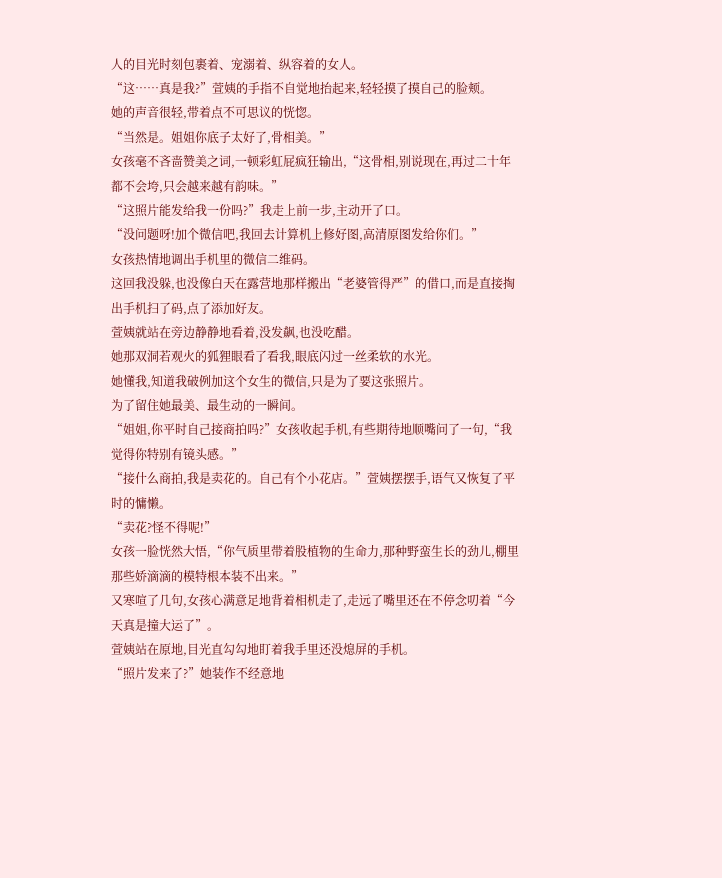人的目光时刻包裹着、宠溺着、纵容着的女人。
“这……真是我?”萱姨的手指不自觉地抬起来,轻轻摸了摸自己的脸颊。
她的声音很轻,带着点不可思议的恍惚。
“当然是。姐姐你底子太好了,骨相美。”
女孩毫不吝啬赞美之词,一顿彩虹屁疯狂输出,“这骨相,别说现在,再过二十年都不会垮,只会越来越有韵味。”
“这照片能发给我一份吗?”我走上前一步,主动开了口。
“没问题呀!加个微信吧,我回去计算机上修好图,高清原图发给你们。”
女孩热情地调出手机里的微信二维码。
这回我没躲,也没像白天在露营地那样搬出“老婆管得严”的借口,而是直接掏出手机扫了码,点了添加好友。
萱姨就站在旁边静静地看着,没发飙,也没吃醋。
她那双洞若观火的狐狸眼看了看我,眼底闪过一丝柔软的水光。
她懂我,知道我破例加这个女生的微信,只是为了要这张照片。
为了留住她最美、最生动的一瞬间。
“姐姐,你平时自己接商拍吗?”女孩收起手机,有些期待地顺嘴问了一句,“我觉得你特别有镜头感。”
“接什么商拍,我是卖花的。自己有个小花店。”萱姨摆摆手,语气又恢复了平时的慵懒。
“卖花?怪不得呢!”
女孩一脸恍然大悟,“你气质里带着股植物的生命力,那种野蛮生长的劲儿,棚里那些娇滴滴的模特根本装不出来。”
又寒喧了几句,女孩心满意足地背着相机走了,走远了嘴里还在不停念叨着“今天真是撞大运了”。
萱姨站在原地,目光直勾勾地盯着我手里还没熄屏的手机。
“照片发来了?”她装作不经意地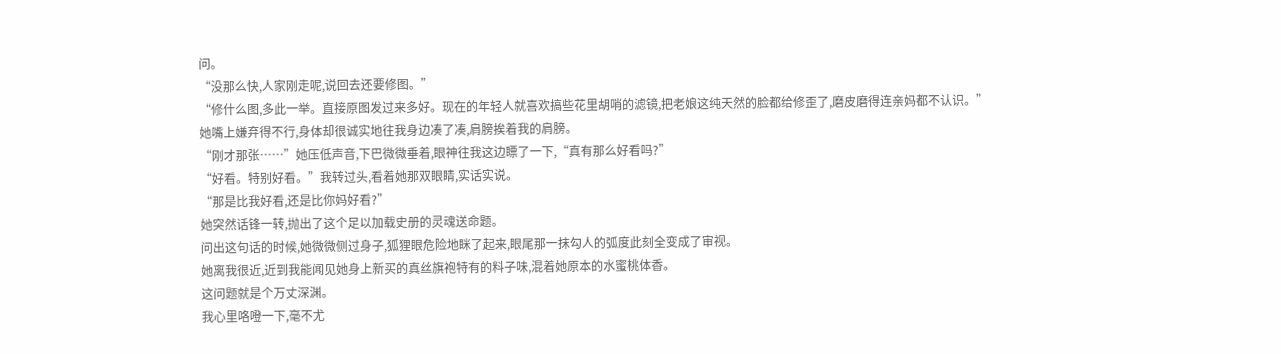问。
“没那么快,人家刚走呢,说回去还要修图。”
“修什么图,多此一举。直接原图发过来多好。现在的年轻人就喜欢搞些花里胡哨的滤镜,把老娘这纯天然的脸都给修歪了,磨皮磨得连亲妈都不认识。”
她嘴上嫌弃得不行,身体却很诚实地往我身边凑了凑,肩膀挨着我的肩膀。
“刚才那张……”她压低声音,下巴微微垂着,眼神往我这边瞟了一下,“真有那么好看吗?”
“好看。特别好看。”我转过头,看着她那双眼睛,实话实说。
“那是比我好看,还是比你妈好看?”
她突然话锋一转,抛出了这个足以加载史册的灵魂送命题。
问出这句话的时候,她微微侧过身子,狐狸眼危险地眯了起来,眼尾那一抹勾人的弧度此刻全变成了审视。
她离我很近,近到我能闻见她身上新买的真丝旗袍特有的料子味,混着她原本的水蜜桃体香。
这问题就是个万丈深渊。
我心里咯噔一下,毫不尤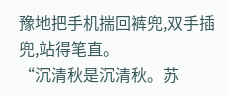豫地把手机揣回裤兜,双手插兜,站得笔直。
“沉清秋是沉清秋。苏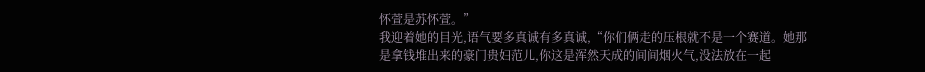怀萱是苏怀萱。”
我迎着她的目光,语气要多真诚有多真诚,“你们俩走的压根就不是一个赛道。她那是拿钱堆出来的豪门贵妇范儿,你这是浑然天成的间间烟火气,没法放在一起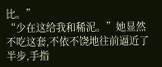比。”
“少在这给我和稀泥。”她显然不吃这套,不依不饶地往前逼近了半步,手指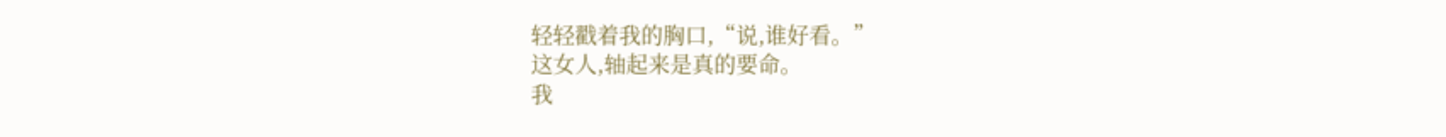轻轻戳着我的胸口,“说,谁好看。”
这女人,轴起来是真的要命。
我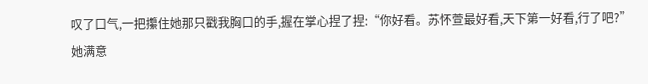叹了口气,一把攥住她那只戳我胸口的手,握在掌心捏了捏:“你好看。苏怀萱最好看,天下第一好看,行了吧?”
她满意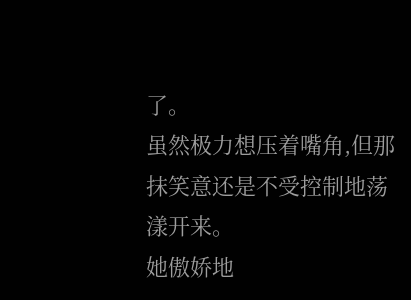了。
虽然极力想压着嘴角,但那抹笑意还是不受控制地荡漾开来。
她傲娇地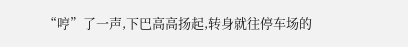“哼”了一声,下巴高高扬起,转身就往停车场的